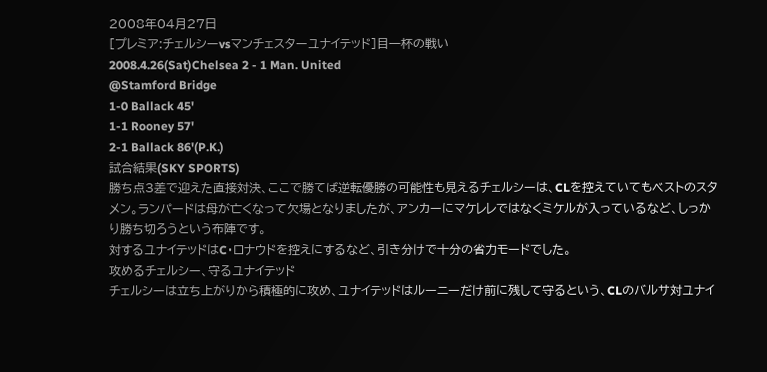2008年04月27日
[プレミア:チェルシーvsマンチェスターユナイテッド]目一杯の戦い
2008.4.26(Sat)Chelsea 2 - 1 Man. United
@Stamford Bridge
1-0 Ballack 45'
1-1 Rooney 57'
2-1 Ballack 86'(P.K.)
試合結果(SKY SPORTS)
勝ち点3差で迎えた直接対決、ここで勝てば逆転優勝の可能性も見えるチェルシーは、CLを控えていてもベストのスタメン。ランパードは母が亡くなって欠場となりましたが、アンカーにマケレレではなくミケルが入っているなど、しっかり勝ち切ろうという布陣です。
対するユナイテッドはC・ロナウドを控えにするなど、引き分けで十分の省力モードでした。
攻めるチェルシー、守るユナイテッド
チェルシーは立ち上がりから積極的に攻め、ユナイテッドはルーニーだけ前に残して守るという、CLのバルサ対ユナイ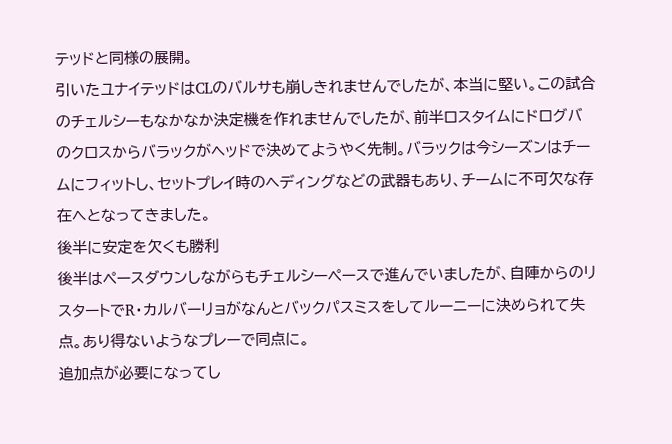テッドと同様の展開。
引いたユナイテッドはCLのバルサも崩しきれませんでしたが、本当に堅い。この試合のチェルシーもなかなか決定機を作れませんでしたが、前半ロスタイムにドログバのクロスからバラックがヘッドで決めてようやく先制。バラックは今シーズンはチームにフィットし、セットプレイ時のヘディングなどの武器もあり、チームに不可欠な存在へとなってきました。
後半に安定を欠くも勝利
後半はペースダウンしながらもチェルシーペースで進んでいましたが、自陣からのリスタートでR・カルバーリョがなんとバックパスミスをしてルーニーに決められて失点。あり得ないようなプレーで同点に。
追加点が必要になってし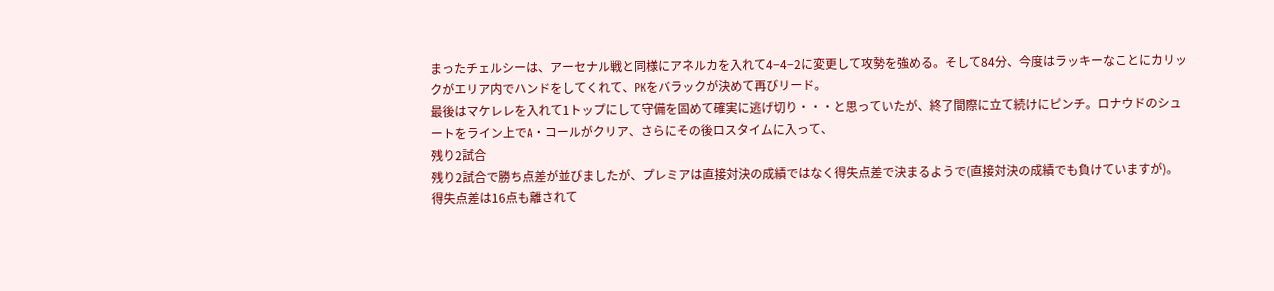まったチェルシーは、アーセナル戦と同様にアネルカを入れて4−4−2に変更して攻勢を強める。そして84分、今度はラッキーなことにカリックがエリア内でハンドをしてくれて、PKをバラックが決めて再びリード。
最後はマケレレを入れて1トップにして守備を固めて確実に逃げ切り・・・と思っていたが、終了間際に立て続けにピンチ。ロナウドのシュートをライン上でA・コールがクリア、さらにその後ロスタイムに入って、
残り2試合
残り2試合で勝ち点差が並びましたが、プレミアは直接対決の成績ではなく得失点差で決まるようで(直接対決の成績でも負けていますが)。得失点差は16点も離されて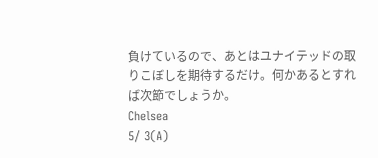負けているので、あとはユナイテッドの取りこぼしを期待するだけ。何かあるとすれば次節でしょうか。
Chelsea
5/ 3(A)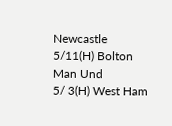Newcastle
5/11(H) Bolton
Man Und
5/ 3(H) West Ham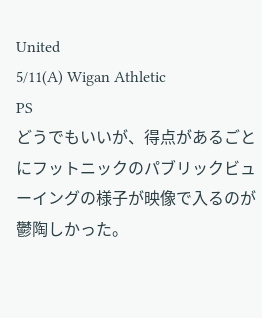United
5/11(A) Wigan Athletic
PS
どうでもいいが、得点があるごとにフットニックのパブリックビューイングの様子が映像で入るのが鬱陶しかった。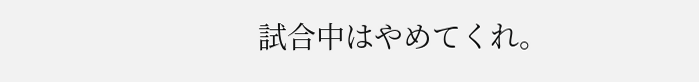試合中はやめてくれ。